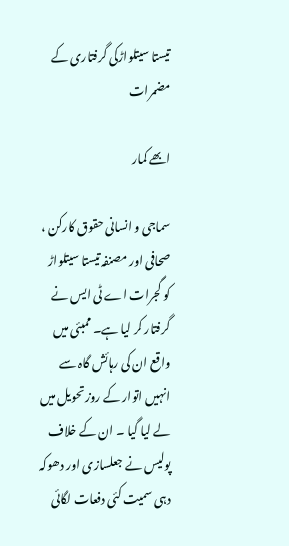تیستا سیتلواڑکی گرفتاری کے مضمرات

ابھے کمار

سماجی و انسانی حقوق کارکن ، صحافی اور مصنفہ تیستا سیتلواڑ کو گجرات اے ٹی ایس نے گرفتار کر لیا ہے۔ ممبئی میں واقع ان کی رہائش گاہ سے انہیں اتوار کے روز تحویل میں لے لیا گیا ۔ ان کے خلاف پولیس نے جعلسازی اور دھوکہ دہی سمیت کئی دفعات لگائی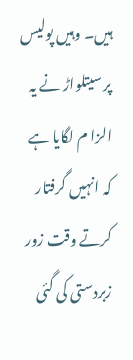ہیں۔ وہیں پولیس پر سیتلواڑ نے یہ الزا م لگایا ہے کہ انہیں گرفتار کرتے وقت زور زبردستی کی گئی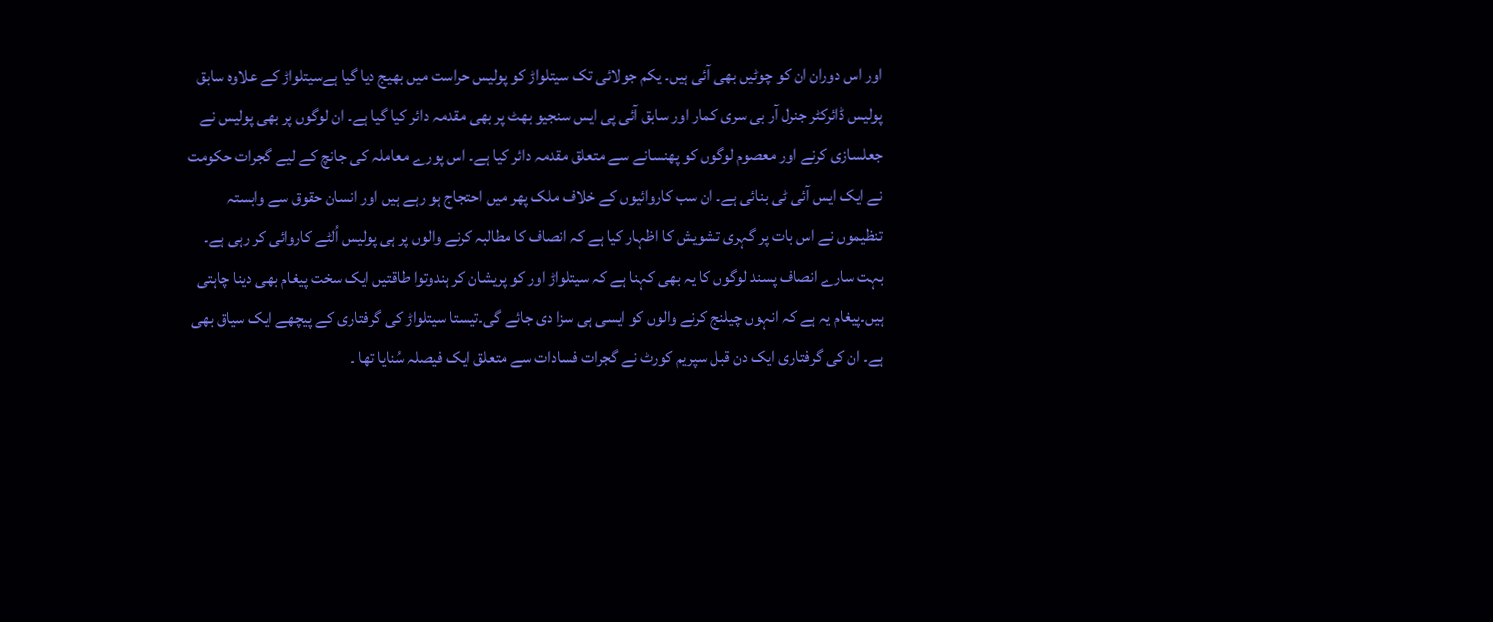اور اس دوران ان کو چوٹیں بھی آئی ہیں۔ یکم جولائی تک سیتلواڑ کو پولیس حراست میں بھیج دیا گیا ہےسیتلواڑ کے علاوہ سابق پولیس ڈائرکٹر جنرل آر بی سری کمار اور سابق آئی پی ایس سنجیو بھٹ پر بھی مقدمہ دائر کیا گیا ہے۔ ان لوگوں پر بھی پولیس نے جعلسازی کرنے اور معصوم لوگوں کو پھنسانے سے متعلق مقدمہ دائر کیا ہے۔ اس پورے معاملہ کی جانچ کے لیے گجرات حکومت نے ایک ایس آئی ٹی بنائی ہے۔ ان سب کاروائیوں کے خلاف ملک پھر میں احتجاج ہو رہے ہیں اور انسان حقوق سے وابستہ تنظیموں نے اس بات پر گہری تشویش کا اظہار کیا ہے کہ انصاف کا مطالبہ کرنے والوں پر ہی پولیس اُلٹے کاروائی کر رہی ہے۔ بہت سارے انصاف پسند لوگوں کا یہ بھی کہنا ہے کہ سیتلواڑ اور کو پریشان کر ہندوتوا طاقتیں ایک سخت پیغام بھی دینا چاہتی ہیں۔پیغام یہ ہے کہ انہوں چیلنج کرنے والوں کو ایسی ہی سزا دی جائے گی۔تیستا سیتلواڑ کی گرفتاری کے پیچھے ایک سیاق بھی ہے۔ ان کی گرفتاری ایک دن قبل سپریم کورٹ نے گجرات فسادات سے متعلق ایک فیصلہ سُنایا تھا ۔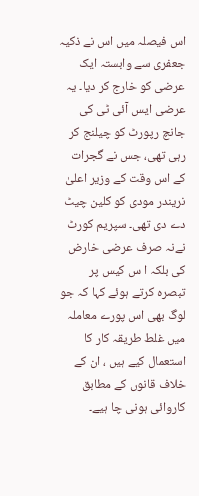اس فیصلہ میں اس نے ذکیہ جعفری سے وابستہ ایک عرضی کو خارج کر دیا۔ یہ عرضی ایس آئی ٹی کی جانچ رپورٹ کو چیلنج کر رہی تھی، جس نے گجرات کے اس وقت کے وزیر اعلیٰ نریندر مودی کو کلین چیٹ دے دی تھی۔ سپریم کورٹ نےنہ صرف عرضی خارض کی بلکہ ا س کیس پر تبصرہ کرتے ہوئے کہا کہ جو لوگ بھی اس پورے معاملہ میں غلط طریقہ کار کا استعمال کیے ہیں ، ان کے خلاف قانوں کے مطابق کاروائی ہونی چا ہیے۔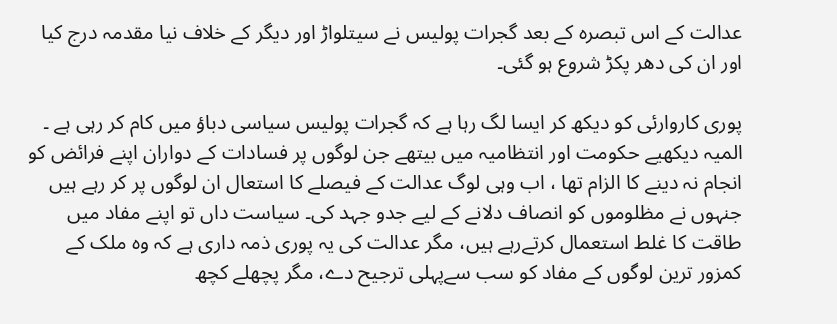عدالت کے اس تبصرہ کے بعد گجرات پولیس نے سیتلواڑ اور دیگر کے خلاف نیا مقدمہ درج کیا اور ان کی دھر پکڑ شروع ہو گئی۔

پوری کاروارئی کو دیکھ کر ایسا لگ رہا ہے کہ گجرات پولیس سیاسی دباؤ میں کام کر رہی ہے ۔ المیہ دیکھیے حکومت اور انتظامیہ میں بیتھے جن لوگوں پر فسادات کے دواران اپنے فرائض کو انجام نہ دینے کا الزام تھا ، اب وہی لوگ عدالت کے فیصلے کا استعال ان لوگوں پر کر رہے ہیں جنہوں نے مظلوموں کو انصاف دلانے کے لیے جدو جہد کی۔ سیاست داں تو اپنے مفاد میں طاقت کا غلط استعمال کرتےرہے ہیں، مگر عدالت کی یہ پوری ذمہ داری ہے کہ وہ ملک کے کمزور ترین لوگوں کے مفاد کو سب سےپہلی ترجیح دے، مگر پچھلے کچھ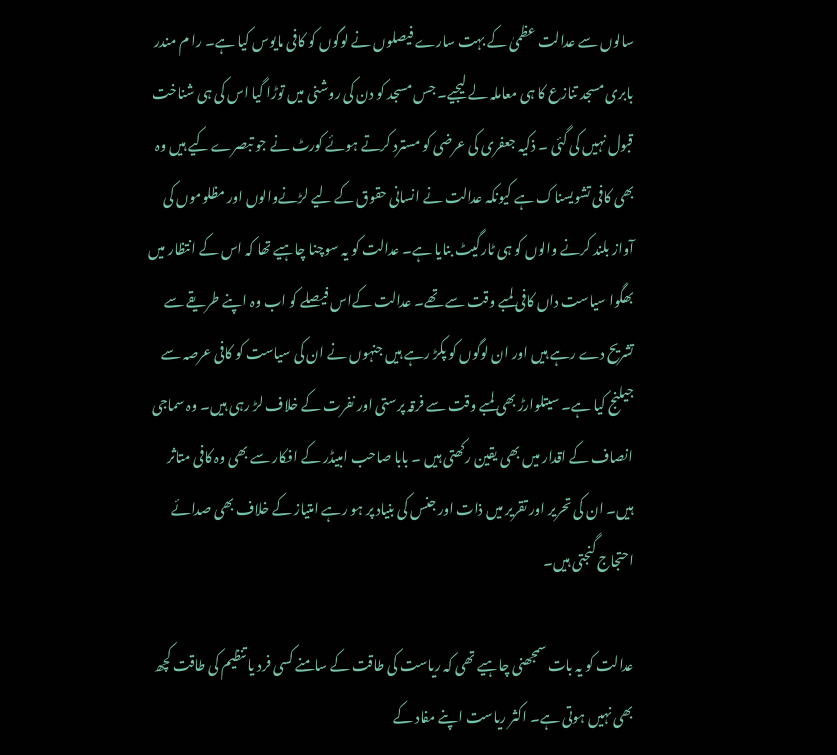سالوں سے عدالت عظمیٰ کے بہت سارے فیصلوں نے لوگوں کو کافی مایوس کیا ہے۔ را م مندر بابری مسجد تنازع کا ہی معاملہ لے لیجیے۔ جس مسجد کو دن کی روشنی میں توڑا گیا اس کی ہی شناخت قبول نہیں کی گئی ۔ ذکیہ جعفری کی عرضی کو مسترد کرتے ہوئے کورٹ نے جو تبصرے کیے ہیں وہ بھی کافی تشویسناک ہے کیونکہ عدالت نے انسانی حقوق کے لیے لڑنےوالوں اور مظلوموں کی آواز بلند کرنے والوں کو ہی ٹارگیٹ بنایا ہے۔ عدالت کو یہ سوچنا چاہیے تھا کہ اس کے انتظار میں بھگوا سیاست داں کافی لمبے وقت سے تھے۔ عدالت کےاس فیصلے کو اب وہ اپنے طریقے سے تشریح دے رہے ہیں اور ان لوگوں کو پکڑ رہے ہیں جنہوں نے ان کی سیاست کو کافی عرصہ سے جیلنج کیا ہے۔ سیتلوارڑ بھی لمبے وقت سے فرقہ پرستی اور نفرت کے خلاف لڑ رہی ہیں۔ وہ سماجی انصاف کے اقدار میں بھی یقین رکھتی ہیں ۔ بابا صاحب امبیڈر کے افکار سے بھی وہ کافی متاثر ہیں۔ ان کی تحریر اور تقریر میں ذات اور جنس کی بنیاد پر ہو رہے امتیاز کے خلاف بھی صدائے احتجاج گنجتی ہیں۔

عدالت کو یہ بات سمجھنی چاہیے تھی کہ ریاست کی طاقت کے سامنے کسی فرد یا تنظیم کی طاقت کچھ بھی نہیں ہوتی ہے۔ اکثر ریاست اپنے مفاد کے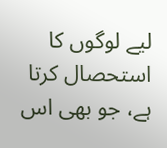لیے لوگوں کا استحصال کرتا ہے، جو بھی اس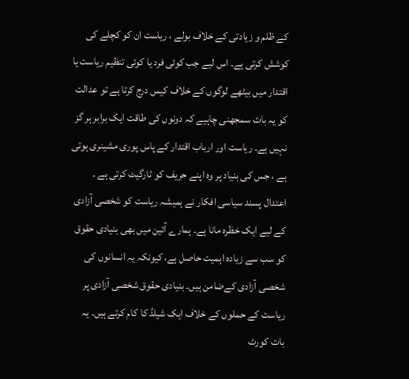کے ظلم و زیادتی کے خلاف بولے ، ریاست ان کو کچلے کی کوشش کرتی ہے۔ اس لیے جب کوئی فرد یا کوئی تنظیم ریاست یا اقتدار میں بیٹھے لوگوں کے خلاف کیس درج کرتا ہے تو عدالت کو یہ بات سمجھنی چاہیے کہ دونوں کی طاقت ایک برابر ہر گز نہیں ہے۔ ریاست اور ارباب اقتدار کے پاس پوری مشینری ہوتی ہے ، جس کی بنیاد پر وہ اپنے حریف کو ٹارگیٹ کرتی ہے ۔ اعتدال پسند سیاسی افکار نے ہمیشہ ریاست کو شخصی آزادی کے لیے ایک خظرہ مانا ہے۔ ہمارے آئین میں بھی بنیادی حقوق کو سب سے زیادہ اہمیت حاصل ہے، کیونکہ یہ انسانوں کی شخصی آزادی کےضامن ہیں۔ بنیادی حقوق شخصی آزادی پر ریاست کے حملوں کے خلاف ایک شیلڈ کا کام کرتے ہیں۔ یہ بات کورٹ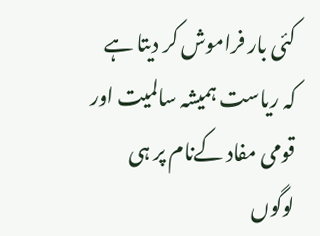کئی بار فراموش کر دیتا ہے کہ ریاست ہمیشہ سالمیت اور قومی مفاد کےنام پر ہی لوگوں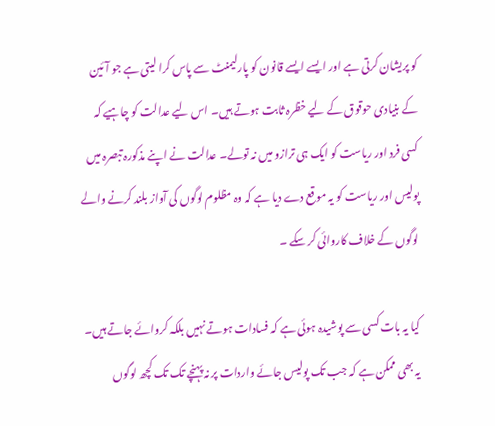کو پریشان کرتی ہے اور ایسے ایسے قانون کو پارلیمنٹ سے پاس کرا لیتی ہے جو آئین کے بنیادی حوقوق کے لیے خظرہ ثابت ہوتے ہیں۔ اس لیے عدالت کو چاہیے کہ کسی فرد اور ریاست کو ایک ہی ترازو میں نہ تولے۔ عدالت نے اپنے مذکورہ تبصرہ میں پولیس اور ریاست کو یہ موقع دے دیا ہے کہ وہ مظلوم لوگوں کی آواز بلند کرنے والے لوگوں کے خلاف کاروائی کر سکے ۔

کیا یہ بات کسی سے پوشیدہ ہوئی ہے کہ فسادات ہوتے نہیں بلکہ کروائے جاتے ہیں۔ یہ بھی ممکن ہے کہ جب تک پولیس جائے واردات پر نہ پہنچے تک تک کچھ لوگوں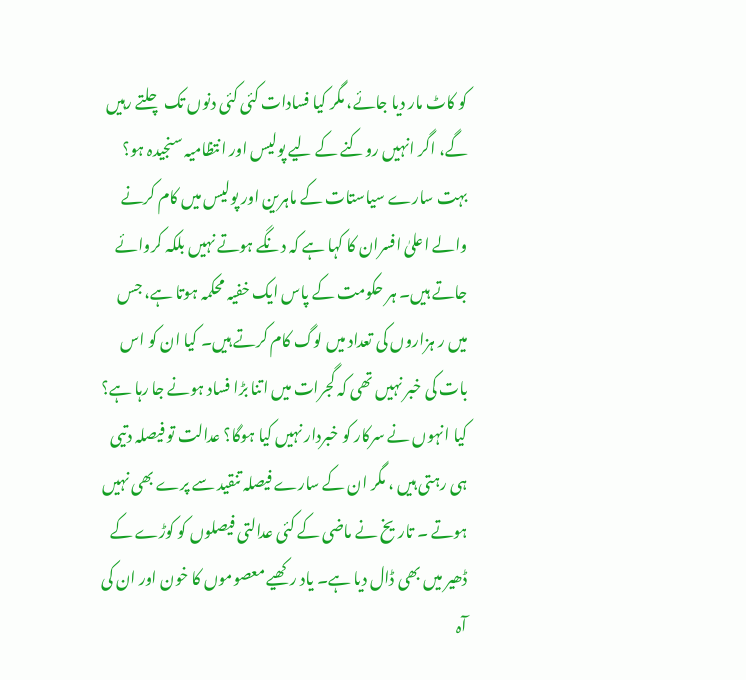کو کاٹ مار دیا جائے، مگر کیا فسادات کئی کئی دنوں تک چلتے رہیں گے، اگر انہیں روکنے کے لیے پولیس اور انتظامیہ سنجیدہ ہو؟ بہت سارے سیاستات کے ماہرین اور پولیس میں کام کرنے والے اعلیٰ افسران کا کہا ہے کہ دنگے ہوتے نہیں بلکہ کروائے جاتے ہیں۔ ہر حکومت کے پاس ایک خفیہ محکمہ ہوتا ہے، جس میں ر ہزاروں کی تعداد میں لوگ کام کرتے ہیں۔ کیا ان کو اس بات کی خبر نہیں تھی کہ گجرات میں اتنا بڑا فساد ہونے جا رہا ہے؟ کیا انہوں نے سرکار کو خبردار نہیں کیا ہوگا؟ عدالت تو فیصلہ دتیی ہی رہتی ہیں ، مگر ان کے سارے فیصلہ تنقید سے پرے بھی نہیں ہوتے ۔ تاریخ نے ماضی کے کئی عدالتی فیصلوں کو کوڑے کے ڈھیر میں بھی ڈال دیا ہے۔ یاد رکھیے معصوموں کا خون اور ان کی آہ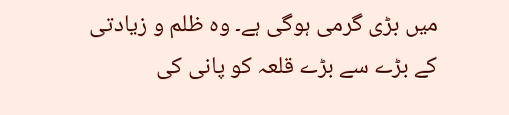میں بڑی گرمی ہوگی ہے۔ وہ ظلم و زیادتی کے بڑے سے بڑے قلعہ کو پانی کی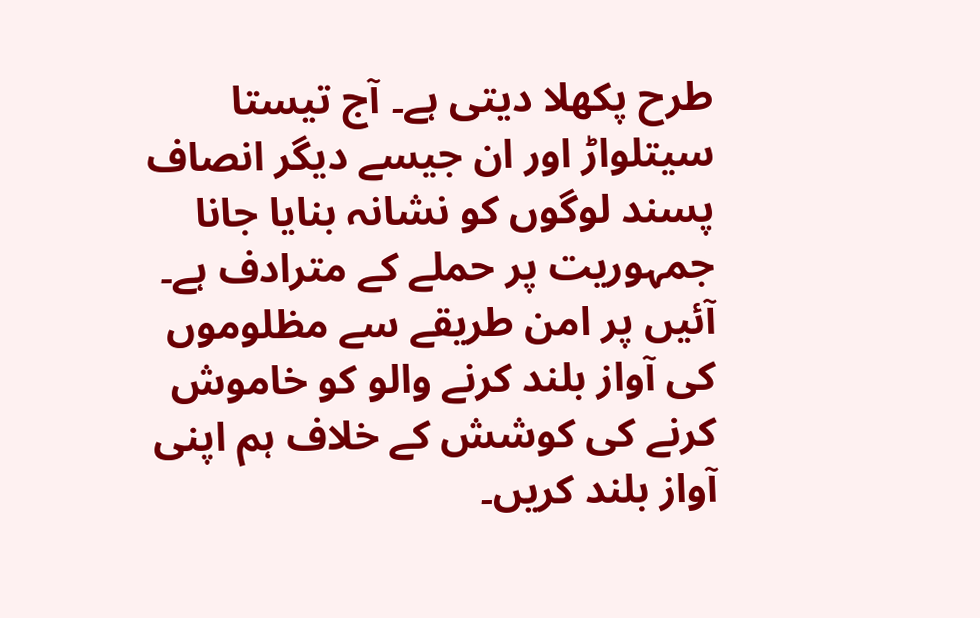طرح پکھلا دیتی ہے۔ آج تیستا سیتلواڑ اور ان جیسے دیگر انصاف پسند لوگوں کو نشانہ بنایا جانا جمہوریت پر حملے کے مترادف ہے۔ آئیں پر امن طریقے سے مظلوموں کی آواز بلند کرنے والو کو خاموش کرنے کی کوشش کے خلاف ہم اپنی آواز بلند کریں۔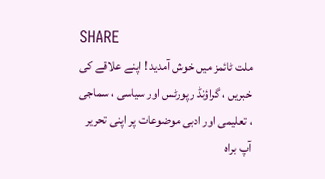SHARE
ملت ٹائمز میں خوش آمدید ! اپنے علاقے کی خبریں ، گراؤنڈ رپورٹس اور سیاسی ، سماجی ، تعلیمی اور ادبی موضوعات پر اپنی تحریر آپ براہ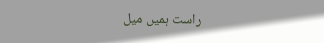راست ہمیں میل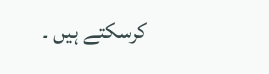کرسکتے ہیں ۔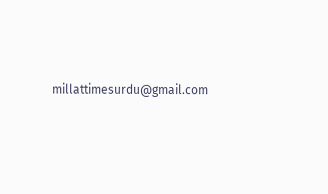millattimesurdu@gmail.com